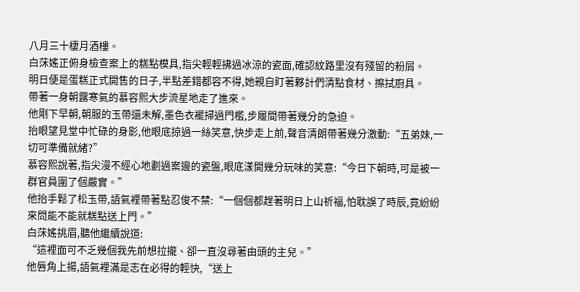八月三十棲月酒樓。
白莯媱正俯身檢查案上的糕點模具,指尖輕輕拂過冰涼的瓷面,確認紋路里沒有殘留的粉屑。
明日便是蛋糕正式開售的日子,半點差錯都容不得,她親自盯著夥計們清點食材、擦拭廚具。
帶著一身朝露寒氣的慕容熙大步流星地走了進來。
他剛下早朝,朝服的玉帶還未解,墨色衣襬掃過門檻,步履間帶著幾分的急迫。
抬眼望見堂中忙碌的身影,他眼底掠過一絲笑意,快步走上前,聲音清朗帶著幾分激動:“五弟妹,一切可準備就緒?”
慕容熙說著,指尖漫不經心地劃過案邊的瓷盤,眼底漾開幾分玩味的笑意:“今日下朝時,可是被一群官員圍了個嚴實。”
他抬手鬆了松玉帶,語氣裡帶著點忍俊不禁:“一個個都趕著明日上山祈福,怕耽誤了時辰,竟紛紛來問能不能就糕點送上門。”
白莯媱挑眉,聽他繼續說道:
“這裡面可不乏幾個我先前想拉攏、卻一直沒尋著由頭的主兒。”
他唇角上揚,語氣裡滿是志在必得的輕快,“送上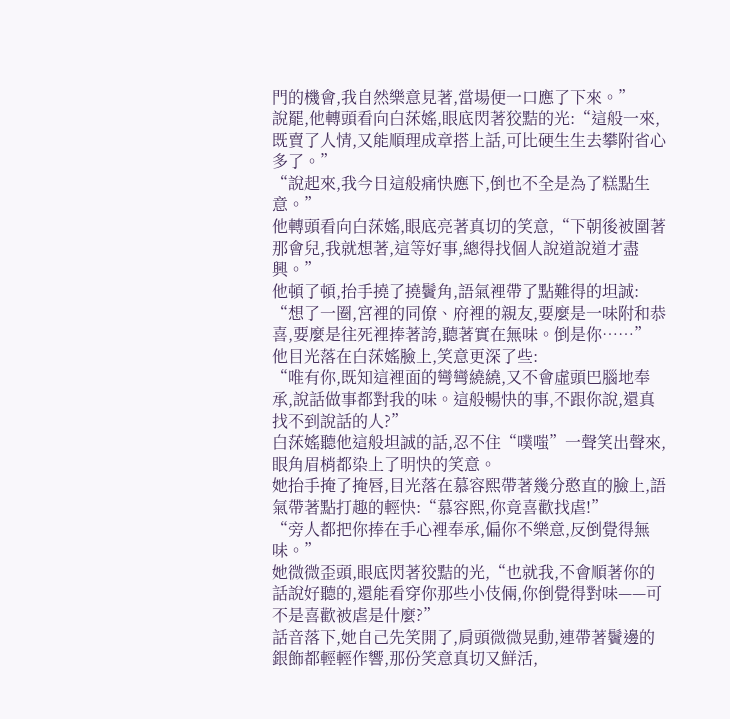門的機會,我自然樂意見著,當場便一口應了下來。”
說罷,他轉頭看向白莯媱,眼底閃著狡黠的光:“這般一來,既賣了人情,又能順理成章搭上話,可比硬生生去攀附省心多了。”
“說起來,我今日這般痛快應下,倒也不全是為了糕點生意。”
他轉頭看向白莯媱,眼底亮著真切的笑意,“下朝後被圍著那會兒,我就想著,這等好事,總得找個人說道說道才盡興。”
他頓了頓,抬手撓了撓鬢角,語氣裡帶了點難得的坦誠:
“想了一圈,宮裡的同僚、府裡的親友,要麼是一味附和恭喜,要麼是往死裡捧著誇,聽著實在無味。倒是你……”
他目光落在白莯媱臉上,笑意更深了些:
“唯有你,既知這裡面的彎彎繞繞,又不會虛頭巴腦地奉承,說話做事都對我的味。這般暢快的事,不跟你說,還真找不到說話的人?”
白莯媱聽他這般坦誠的話,忍不住“噗嗤”一聲笑出聲來,眼角眉梢都染上了明快的笑意。
她抬手掩了掩唇,目光落在慕容熙帶著幾分憨直的臉上,語氣帶著點打趣的輕快:“慕容熙,你竟喜歡找虐!”
“旁人都把你捧在手心裡奉承,偏你不樂意,反倒覺得無味。”
她微微歪頭,眼底閃著狡黠的光,“也就我,不會順著你的話說好聽的,還能看穿你那些小伎倆,你倒覺得對味——可不是喜歡被虐是什麼?”
話音落下,她自己先笑開了,肩頭微微晃動,連帶著鬢邊的銀飾都輕輕作響,那份笑意真切又鮮活,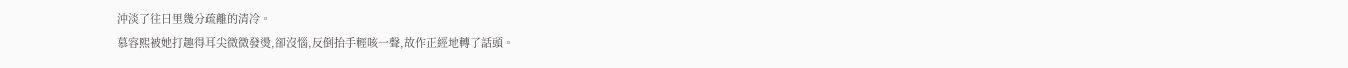沖淡了往日里幾分疏離的清冷。
慕容熙被她打趣得耳尖微微發燙,卻沒惱,反倒抬手輕咳一聲,故作正經地轉了話頭。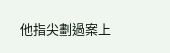他指尖劃過案上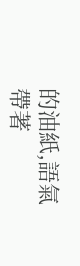的油紙,語氣帶著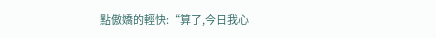點傲嬌的輕快:“算了,今日我心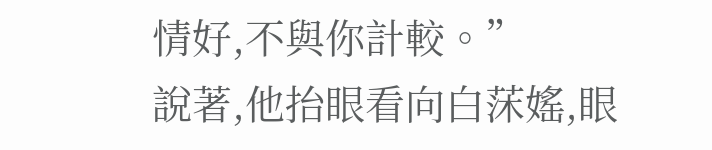情好,不與你計較。”
說著,他抬眼看向白莯媱,眼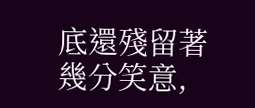底還殘留著幾分笑意,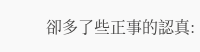卻多了些正事的認真: